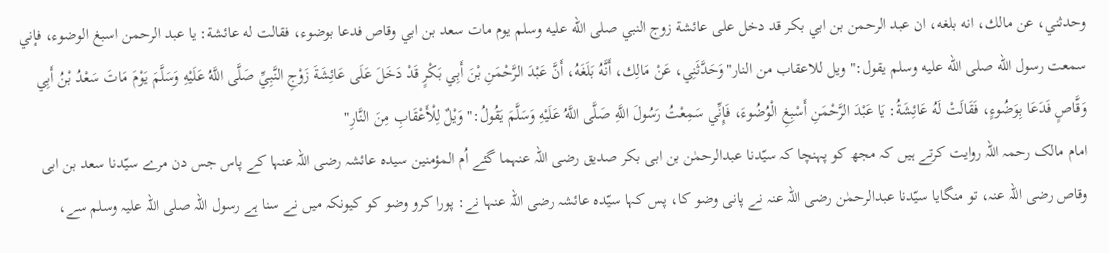وحدثني، عن مالك، انه بلغه، ان عبد الرحمن بن ابي بكر قد دخل على عائشة زوج النبي صلى الله عليه وسلم يوم مات سعد بن ابي وقاص فدعا بوضوء، فقالت له عائشة: يا عبد الرحمن اسبغ الوضوء، فإني سمعت رسول الله صلى الله عليه وسلم يقول:" ويل للاعقاب من النار"وَحَدَّثَنِي، عَنْ مَالِك، أَنَّهُ بَلَغَهُ، أَنَّ عَبْدَ الرَّحْمَنِ بْنَ أَبِي بَكْرٍ قَدْ دَخَلَ عَلَى عَائِشَةَ زَوْجِ النَّبِيِّ صَلَّى اللَّهُ عَلَيْهِ وَسَلَّمَ يَوْمَ مَاتَ سَعْدُ بْنُ أَبِي وَقَّاصٍ فَدَعَا بِوَضُوءٍ، فَقَالَتْ لَهُ عَائِشَةُ: يَا عَبْدَ الرَّحْمَنِ أَسْبِغِ الْوُضُوءَ، فَإِنِّي سَمِعْتُ رَسُولَ اللَّهِ صَلَّى اللَّهُ عَلَيْهِ وَسَلَّمَ يَقُولُ:" وَيْلٌ لِلْأَعْقَابِ مِنَ النَّارِ"
امام مالک رحمہ اللہ روایت کرتے ہیں کہ مجھ کو پہنچا کہ سیّدنا عبدالرحمٰن بن ابی بکر صدیق رضی اللہ عنہما گئے اُم المؤمنین سیدہ عائشہ رضی اللہ عنہا کے پاس جس دن مرے سیّدنا سعد بن ابی وقاص رضی اللہ عنہ، تو منگایا سیّدنا عبدالرحمٰن رضی اللہ عنہ نے پانی وضو کا، پس کہا سیّدہ عائشہ رضی اللہ عنہا نے: پورا کرو وضو کو کیونکہ میں نے سنا ہے رسول اللہ صلی اللہ علیہ وسلم سے،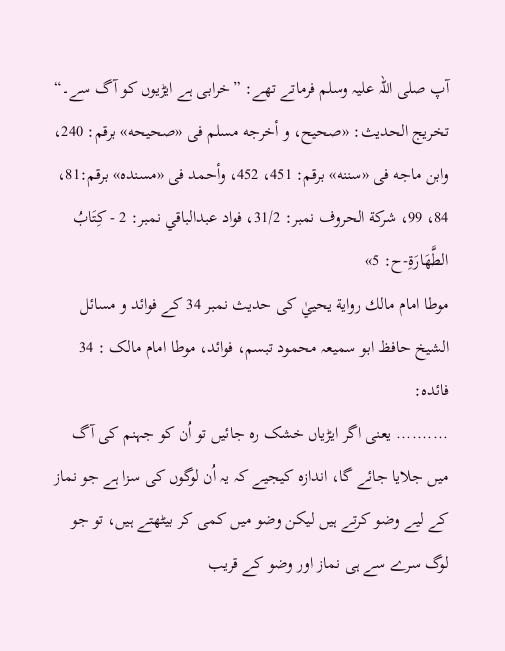آپ صلی اللہ علیہ وسلم فرماتے تھے: ”خرابی ہے ایڑیوں کو آگ سے۔“
تخریج الحدیث: «صحيح، و أخرجه مسلم فى «صحيحه» برقم: 240، وابن ماجه فى «سننه» برقم: 451، 452، وأحمد فى «مسنده» برقم:81، 84، 99، شركة الحروف نمبر: 31/2، فواد عبدالباقي نمبر: 2 - كِتَابُ الطَّهَارَةِ-ح: 5»
موطا امام مالك رواية يحييٰ کی حدیث نمبر 34 کے فوائد و مسائل
الشيخ حافظ ابو سمیعہ محمود تبسم، فوائد، موطا امام مالک : 34
فائدہ:
.......... یعنی اگر ایڑیاں خشک رہ جائیں تو اُن کو جہنم کی آگ میں جلایا جائے گا، اندازہ کیجیے کہ یہ اُن لوگوں کی سزا ہے جو نماز کے لیے وضو کرتے ہیں لیکن وضو میں کمی کر بیٹھتے ہیں، تو جو لوگ سرے سے ہی نماز اور وضو کے قریب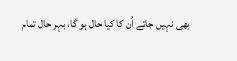بھی نہیں جاتے اُن کا کیا حال ہو گا، بہر حال تمام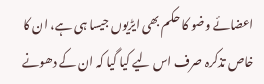اعضائے وضو کا حکم بھی ایڑیوں جیسا ہی ہے، ان کا خاص تذکرہ صرف اس لیے کیا گیا کہ ان کے دھونے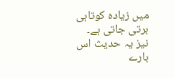میں زیادہ کوتاہی برتی جاتی ہے۔ نیز یہ حدیث اس بارے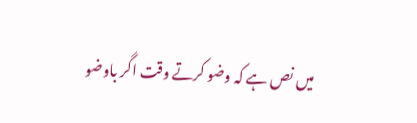میں نص ہے کہ وضو کرتے وقت اگر باوضو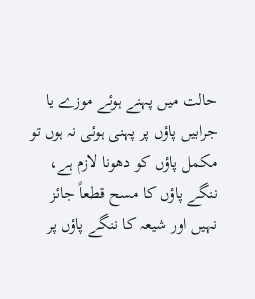حالت میں پہنے ہوئے موزے یا جرابیں پاؤں پر پہنی ہوئی نہ ہوں تو مکمل پاؤں کو دھونا لازم ہے، ننگے پاؤں کا مسح قطعاً جائز نہیں اور شیعہ کا ننگے پاؤں پر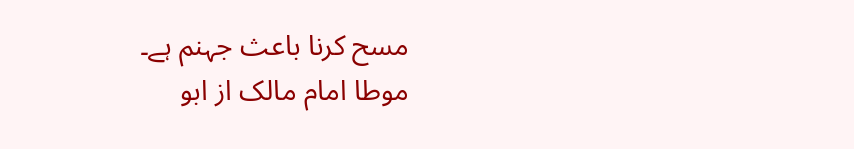مسح کرنا باعث جہنم ہے۔
موطا امام مالک از ابو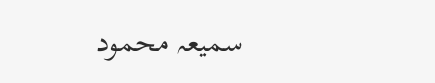سمیعہ محمود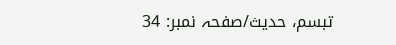تبسم، حدیث/صفحہ نمبر: 34